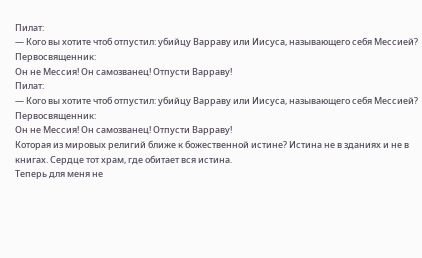Пилат:
— Кого вы хотите чтоб отпустил: убийцу Варраву или Иисуса, называющего себя Мессией?
Первосвященник:
Он не Мессия! Он самозванец! Отпусти Варраву!
Пилат:
— Кого вы хотите чтоб отпустил: убийцу Варраву или Иисуса, называющего себя Мессией?
Первосвященник:
Он не Мессия! Он самозванец! Отпусти Варраву!
Которая из мировых религий ближе к божественной истине? Истина не в зданиях и не в книгах. Сердце тот храм, где обитает вся истина.
Теперь для меня не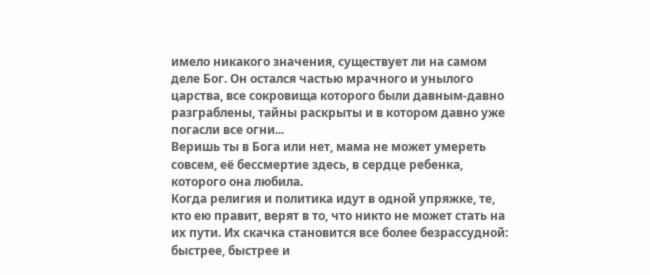имело никакого значения, существует ли на самом деле Бог. Он остался частью мрачного и унылого царства, все сокровища которого были давным-давно разграблены, тайны раскрыты и в котором давно уже погасли все огни...
Веришь ты в Бога или нет, мама не может умереть совсем, её бессмертие здесь, в сердце ребенка, которого она любила.
Когда религия и политика идут в одной упряжке, те, кто ею правит, верят в то, что никто не может стать на их пути. Их скачка становится все более безрассудной: быстрее, быстрее и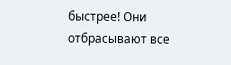быстрее! Они отбрасывают все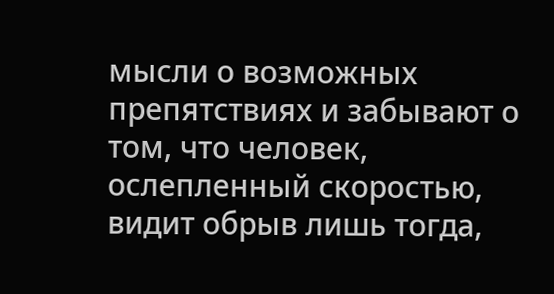мысли о возможных препятствиях и забывают о том, что человек, ослепленный скоростью, видит обрыв лишь тогда,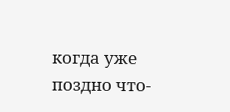когда уже поздно что-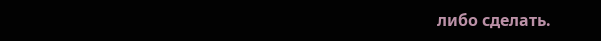либо сделать.